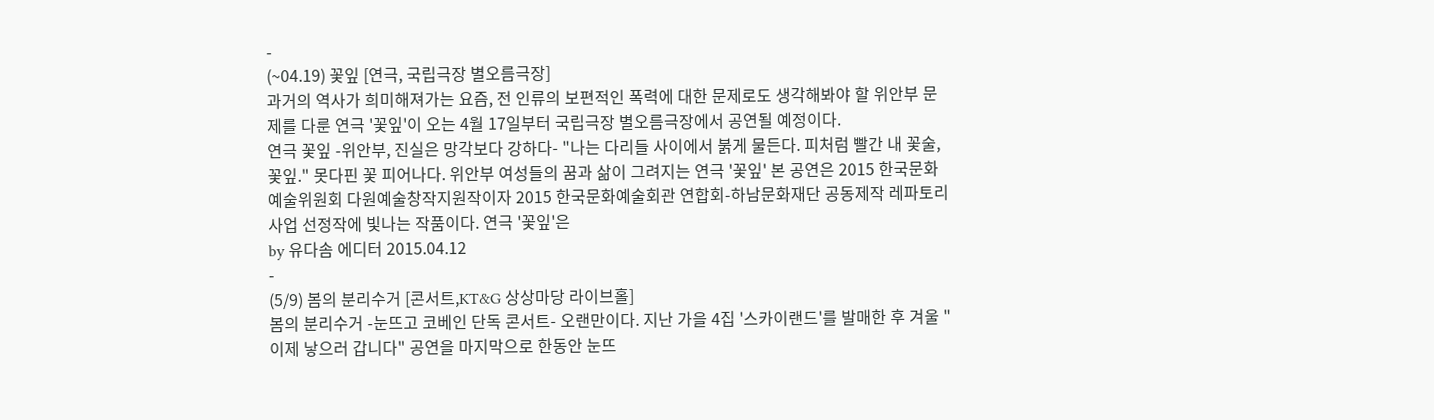-
(~04.19) 꽃잎 [연극, 국립극장 별오름극장]
과거의 역사가 희미해져가는 요즘, 전 인류의 보편적인 폭력에 대한 문제로도 생각해봐야 할 위안부 문제를 다룬 연극 '꽃잎'이 오는 4월 17일부터 국립극장 별오름극장에서 공연될 예정이다.
연극 꽃잎 -위안부, 진실은 망각보다 강하다- "나는 다리들 사이에서 붉게 물든다. 피처럼 빨간 내 꽃술, 꽃잎." 못다핀 꽃 피어나다. 위안부 여성들의 꿈과 삶이 그려지는 연극 '꽃잎' 본 공연은 2015 한국문화예술위원회 다원예술창작지원작이자 2015 한국문화예술회관 연합회-하남문화재단 공동제작 레파토리 사업 선정작에 빛나는 작품이다. 연극 '꽃잎'은
by 유다솜 에디터 2015.04.12
-
(5/9) 봄의 분리수거 [콘서트,KT&G 상상마당 라이브홀]
봄의 분리수거 -눈뜨고 코베인 단독 콘서트- 오랜만이다. 지난 가을 4집 '스카이랜드'를 발매한 후 겨울 "이제 낳으러 갑니다" 공연을 마지막으로 한동안 눈뜨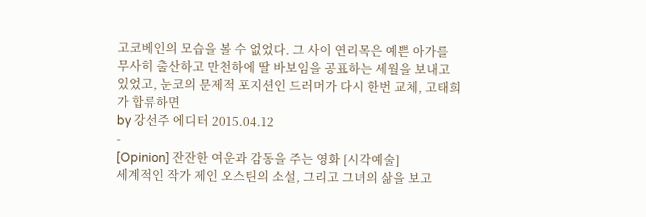고코베인의 모습을 볼 수 없었다. 그 사이 연리목은 예쁜 아가를 무사히 출산하고 만천하에 딸 바보임을 공표하는 세월을 보내고 있었고, 눈코의 문제적 포지션인 드러머가 다시 한번 교체, 고태희가 합류하면
by 강선주 에디터 2015.04.12
-
[Opinion] 잔잔한 여운과 감동을 주는 영화 [시각예술]
세계적인 작가 제인 오스틴의 소설, 그리고 그녀의 삶을 보고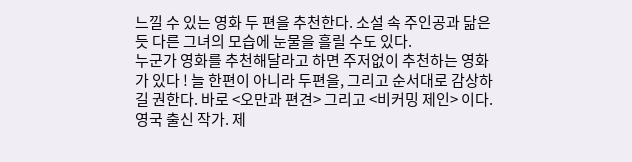느낄 수 있는 영화 두 편을 추천한다. 소설 속 주인공과 닮은 듯 다른 그녀의 모습에 눈물을 흘릴 수도 있다.
누군가 영화를 추천해달라고 하면 주저없이 추천하는 영화가 있다 ! 늘 한편이 아니라 두편을, 그리고 순서대로 감상하길 권한다. 바로 <오만과 편견> 그리고 <비커밍 제인> 이다. 영국 출신 작가. 제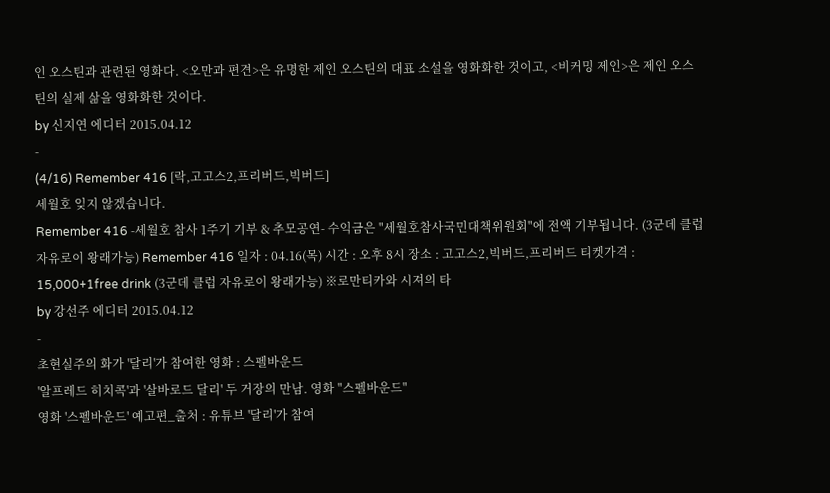인 오스틴과 관련된 영화다. <오만과 편견>은 유명한 제인 오스틴의 대표 소설을 영화화한 것이고, <비커밍 제인>은 제인 오스틴의 실제 삶을 영화화한 것이다.
by 신지연 에디터 2015.04.12
-
(4/16) Remember 416 [락,고고스2,프리버드,빅버드]
세월호 잊지 않겠습니다.
Remember 416 -세월호 참사 1주기 기부 & 추모공연- 수익금은 "세월호참사국민대책위원회"에 전액 기부됩니다. (3군데 클럽 자유로이 왕래가능) Remember 416 일자 : 04.16(목) 시간 : 오후 8시 장소 : 고고스2,빅버드,프리버드 티켓가격 : 15,000+1free drink (3군데 클럽 자유로이 왕래가능) ※로만티카와 시져의 타
by 강선주 에디터 2015.04.12
-
초현실주의 화가 '달리'가 참여한 영화 : 스펠바운드
'알프레드 히치콕'과 '살바로드 달리' 두 거장의 만남. 영화 "스펠바운드"
영화 '스펠바운드' 예고편_출처 : 유튜브 '달리'가 참여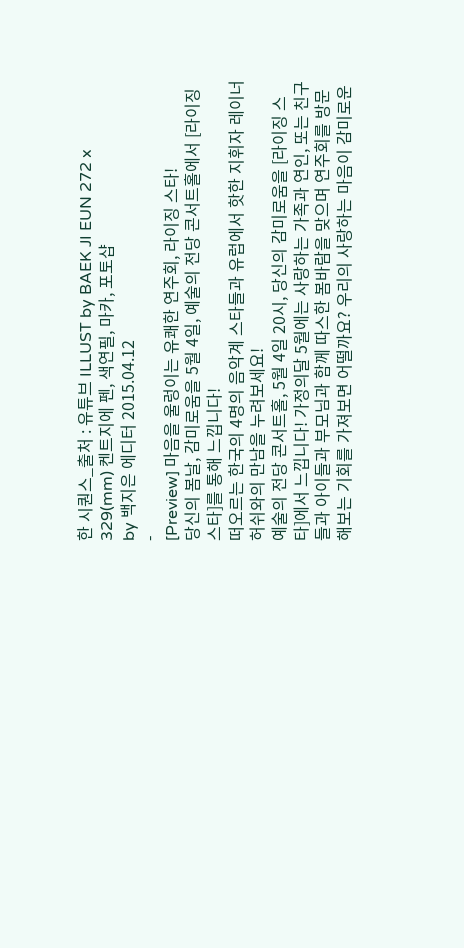한 시퀀스_출처 : 유튜브 ILLUST by BAEK JI EUN 272 x 329(mm) 켄트지에 펜, 색연필, 마카, 포토샵
by 백지은 에디터 2015.04.12
-
[Preview] 마음을 울렁이는 유쾌한 연주회, 라이징 스타!
당신의 봄날, 감미로움을 5월 4일, 예술의 전당 콘서트홀에서 [라이징 스타]를 통해 느낍니다!
떠오르는 한국의 4명의 음악계 스타들과 유럽에서 핫한 지휘자 레이너 허쉬와의 만남을 누려보세요!
예술의 전당 콘서트홀, 5월 4일 20시, 당신의 감미로움을 [라이징 스타]에서 느낍니다! 가정의달 5월에는 사랑하는 가족과 연인, 또는 친구들과 아이들과 부모님과 함께 따스한 봄바람을 맞으며 연주회를 방문해보는 기회를 가져보면 어떨까요? 우리의 사랑하는 마음이 감미로운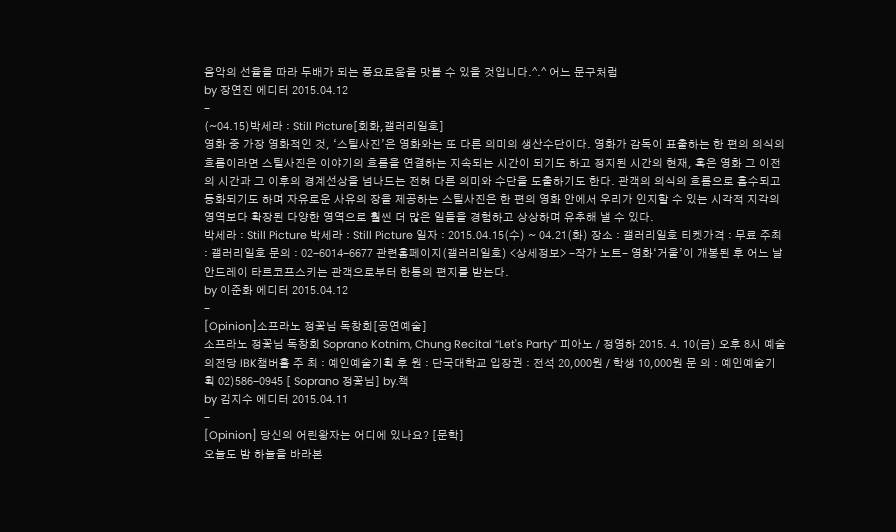음악의 선율을 따라 두배가 되는 풍요로움을 맛볼 수 있을 것입니다.^.^ 어느 문구처럼
by 장연진 에디터 2015.04.12
-
(~04.15)박세라 : Still Picture[회화,갤러리일호]
영화 중 가장 영화적인 것, ‘스틸사진’은 영화와는 또 다른 의미의 생산수단이다. 영화가 감독이 표출하는 한 편의 의식의 흐름이라면 스틸사진은 이야기의 흐름을 연결하는 지속되는 시간이 되기도 하고 정지된 시간의 현재, 혹은 영화 그 이전의 시간과 그 이후의 경계선상을 넘나드는 전혀 다른 의미와 수단을 도출하기도 한다. 관객의 의식의 흐름으로 흡수되고 동화되기도 하며 자유로운 사유의 장을 제공하는 스틸사진은 한 편의 영화 안에서 우리가 인지할 수 있는 시각적 지각의 영역보다 확장된 다양한 영역으로 훨씬 더 많은 일들을 경험하고 상상하며 유추해 낼 수 있다.
박세라 : Still Picture 박세라 : Still Picture 일자 : 2015.04.15(수) ~ 04.21(화) 장소 : 갤러리일호 티켓가격 : 무료 주최 : 갤러리일호 문의 : 02-6014-6677 관련홈페이지(갤러리일호) <상세정보> -작가 노트- 영화‘거울’이 개봉된 후 어느 날 안드레이 타르코프스키는 관객으로부터 한통의 편지를 받는다.
by 이준화 에디터 2015.04.12
-
[Opinion]소프라노 정꽃님 독창회[공연예술]
소프라노 정꽃님 독창회 Soprano Kotnim, Chung Recital “Let's Party” 피아노 / 정영하 2015. 4. 10(금) 오후 8시 예술의전당 IBK챔버홀 주 최 : 예인예술기획 후 원 : 단국대학교 입장권 : 전석 20,000원 / 학생 10,000원 문 의 : 예인예술기획 02)586-0945 [ Soprano 정꽃님] by.책
by 김지수 에디터 2015.04.11
-
[Opinion] 당신의 어린왕자는 어디에 있나요? [문학]
오늘도 밤 하늘을 바라본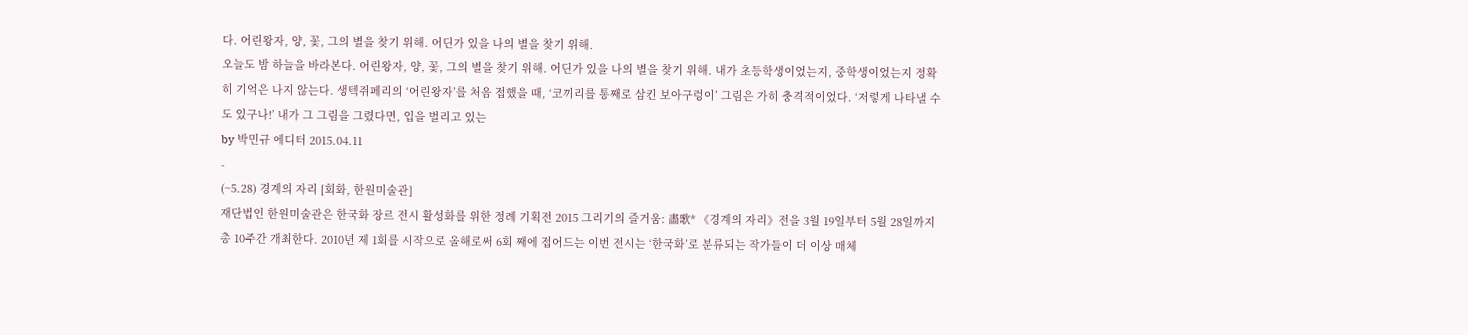다. 어린왕자, 양, 꽃, 그의 별을 찾기 위해. 어딘가 있을 나의 별을 찾기 위해.
오늘도 밤 하늘을 바라본다. 어린왕자, 양, 꽃, 그의 별을 찾기 위해. 어딘가 있을 나의 별을 찾기 위해. 내가 초등학생이었는지, 중학생이었는지 정확히 기억은 나지 않는다. 생텍쥐페리의 ‘어린왕자’를 처음 접했을 때, ‘코끼리를 통째로 삼킨 보아구렁이’ 그림은 가히 충격적이었다. ‘저렇게 나타낼 수도 있구나!’ 내가 그 그림을 그렸다면, 입을 벌리고 있는
by 박민규 에디터 2015.04.11
-
(~5.28) 경계의 자리 [회화, 한원미술관]
재단법인 한원미술관은 한국화 장르 전시 활성화를 위한 정례 기획전 2015 그리기의 즐거움: 畵歌* 《경계의 자리》전을 3월 19일부터 5월 28일까지 총 10주간 개최한다. 2010년 제 1회를 시작으로 올해로써 6회 째에 접어드는 이번 전시는 ‘한국화’로 분류되는 작가들이 더 이상 매체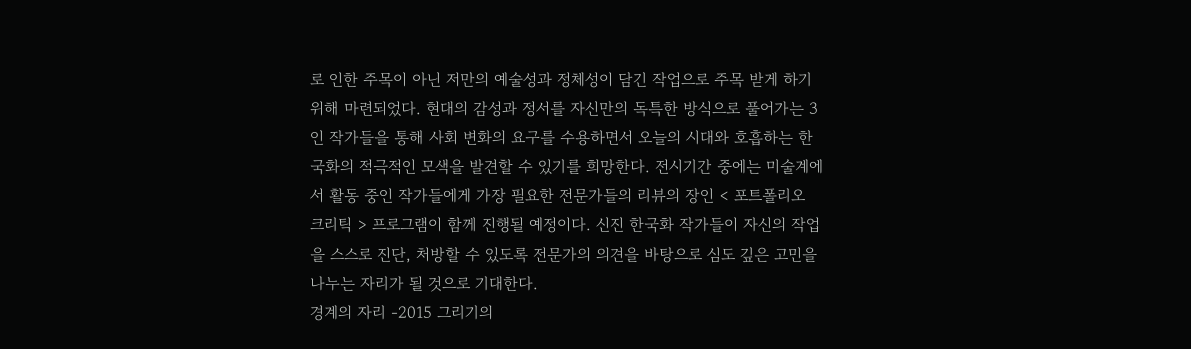로 인한 주목이 아닌 저만의 예술성과 정체성이 담긴 작업으로 주목 받게 하기 위해 마련되었다. 현대의 감성과 정서를 자신만의 독특한 방식으로 풀어가는 3인 작가들을 통해 사회 변화의 요구를 수용하면서 오늘의 시대와 호흡하는 한국화의 적극적인 모색을 발견할 수 있기를 희망한다. 전시기간 중에는 미술계에서 활동 중인 작가들에게 가장 필요한 전문가들의 리뷰의 장인 < 포트폴리오 크리틱 > 프로그램이 함께 진행될 예정이다. 신진 한국화 작가들이 자신의 작업을 스스로 진단, 처방할 수 있도록 전문가의 의견을 바탕으로 심도 깊은 고민을 나누는 자리가 될 것으로 기대한다.
경계의 자리 -2015 그리기의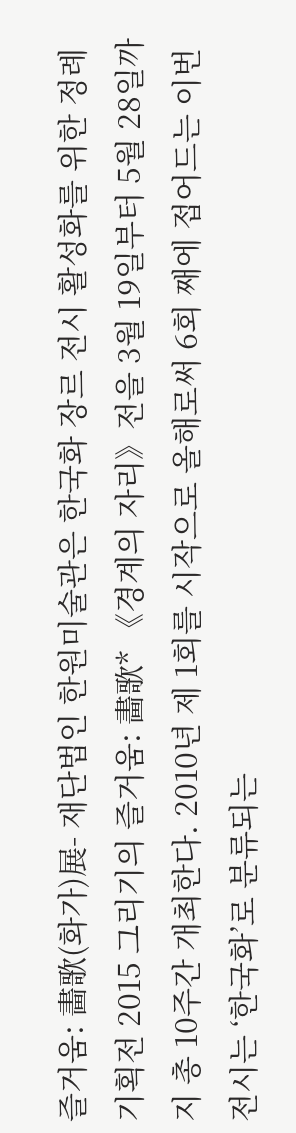즐거움: 畵歌(화가)展- 재단법인 한원미술관은 한국화 장르 전시 활성화를 위한 정례 기획전 2015 그리기의 즐거움: 畵歌* 《경계의 자리》전을 3월 19일부터 5월 28일까지 총 10주간 개최한다. 2010년 제 1회를 시작으로 올해로써 6회 째에 접어드는 이번 전시는 ‘한국화’로 분류되는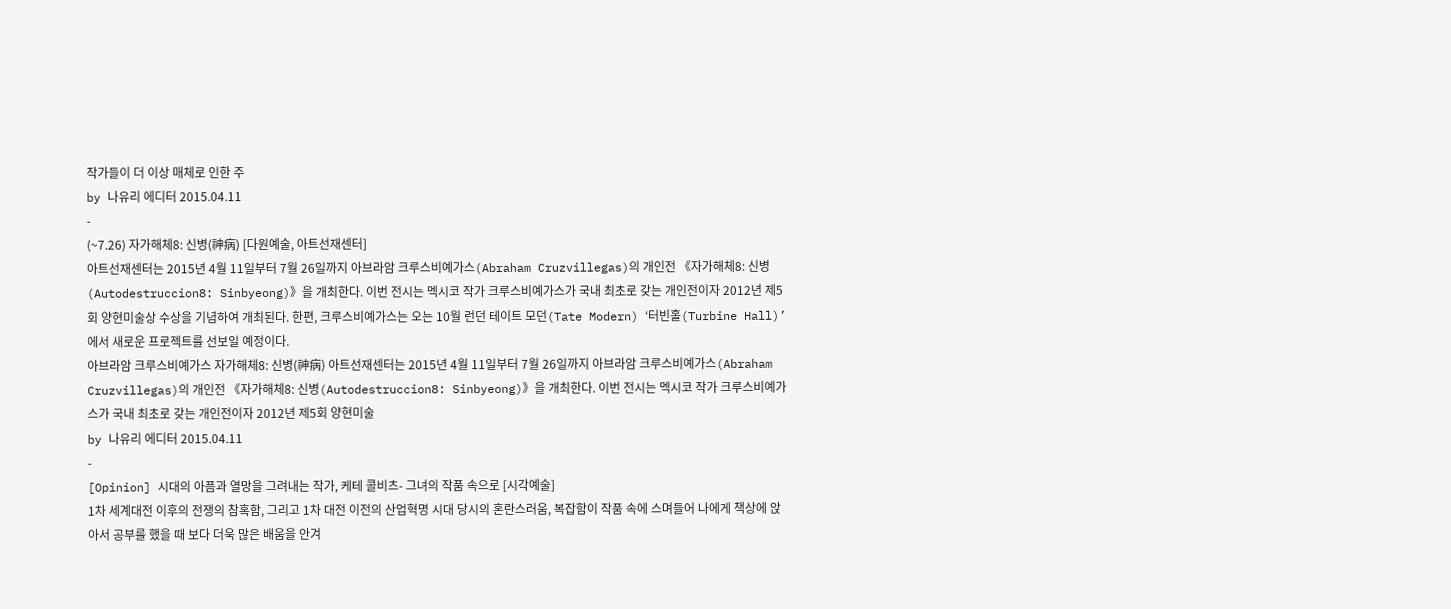작가들이 더 이상 매체로 인한 주
by 나유리 에디터 2015.04.11
-
(~7.26) 자가해체8: 신병(神病) [다원예술, 아트선재센터]
아트선재센터는 2015년 4월 11일부터 7월 26일까지 아브라암 크루스비예가스(Abraham Cruzvillegas)의 개인전 《자가해체8: 신병(Autodestruccion8: Sinbyeong)》을 개최한다. 이번 전시는 멕시코 작가 크루스비예가스가 국내 최초로 갖는 개인전이자 2012년 제5회 양현미술상 수상을 기념하여 개최된다. 한편, 크루스비예가스는 오는 10월 런던 테이트 모던(Tate Modern) ‘터빈홀(Turbine Hall)’에서 새로운 프로젝트를 선보일 예정이다.
아브라암 크루스비예가스 자가해체8: 신병(神病) 아트선재센터는 2015년 4월 11일부터 7월 26일까지 아브라암 크루스비예가스(Abraham Cruzvillegas)의 개인전 《자가해체8: 신병(Autodestruccion8: Sinbyeong)》을 개최한다. 이번 전시는 멕시코 작가 크루스비예가스가 국내 최초로 갖는 개인전이자 2012년 제5회 양현미술
by 나유리 에디터 2015.04.11
-
[Opinion] 시대의 아픔과 열망을 그려내는 작가, 케테 콜비츠- 그녀의 작품 속으로 [시각예술]
1차 세계대전 이후의 전쟁의 참혹함, 그리고 1차 대전 이전의 산업혁명 시대 당시의 혼란스러움, 복잡함이 작품 속에 스며들어 나에게 책상에 앉아서 공부를 했을 때 보다 더욱 많은 배움을 안겨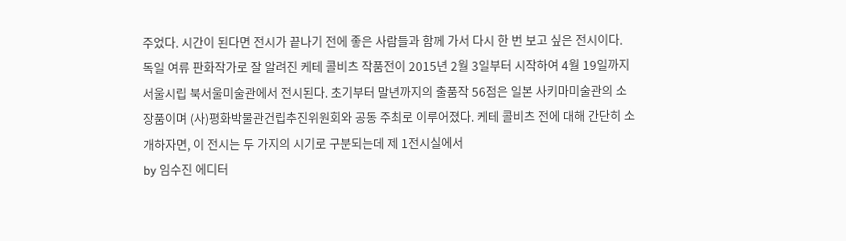주었다. 시간이 된다면 전시가 끝나기 전에 좋은 사람들과 함께 가서 다시 한 번 보고 싶은 전시이다.
독일 여류 판화작가로 잘 알려진 케테 콜비츠 작품전이 2015년 2월 3일부터 시작하여 4월 19일까지 서울시립 북서울미술관에서 전시된다. 초기부터 말년까지의 출품작 56점은 일본 사키마미술관의 소장품이며 (사)평화박물관건립추진위원회와 공동 주최로 이루어졌다. 케테 콜비츠 전에 대해 간단히 소개하자면, 이 전시는 두 가지의 시기로 구분되는데 제 1전시실에서
by 임수진 에디터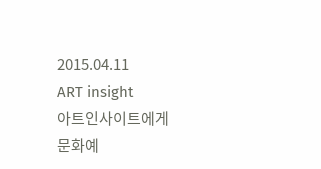2015.04.11
ART insight
아트인사이트에게
문화예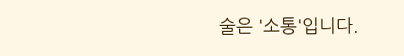술은 '소통'입니다.